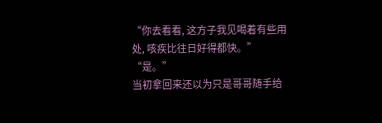“你去看看, 这方子我见喝着有些用处, 咳疾比往日好得都快。”
“是。”
当初拿回来还以为只是哥哥随手给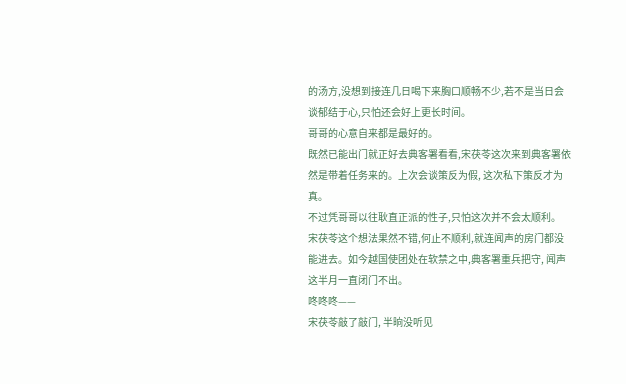的汤方,没想到接连几日喝下来胸口顺畅不少,若不是当日会谈郁结于心,只怕还会好上更长时间。
哥哥的心意自来都是最好的。
既然已能出门就正好去典客署看看,宋茯苓这次来到典客署依然是带着任务来的。上次会谈策反为假, 这次私下策反才为真。
不过凭哥哥以往耿直正派的性子,只怕这次并不会太顺利。
宋茯苓这个想法果然不错,何止不顺利,就连闻声的房门都没能进去。如今越国使团处在软禁之中,典客署重兵把守, 闻声这半月一直闭门不出。
咚咚咚——
宋茯苓敲了敲门, 半晌没听见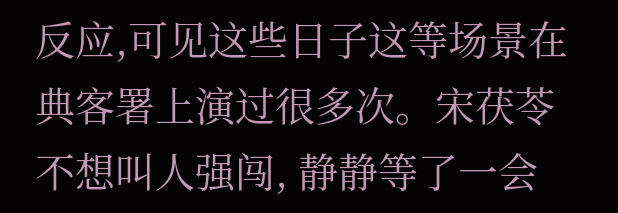反应,可见这些日子这等场景在典客署上演过很多次。宋茯苓不想叫人强闯, 静静等了一会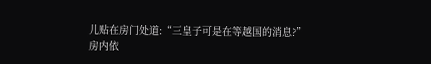儿贴在房门处道:“三皇子可是在等越国的消息?”
房内依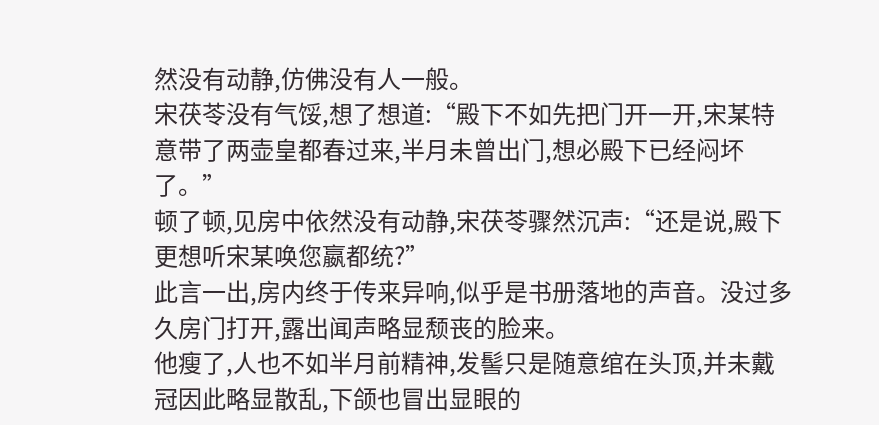然没有动静,仿佛没有人一般。
宋茯苓没有气馁,想了想道:“殿下不如先把门开一开,宋某特意带了两壶皇都春过来,半月未曾出门,想必殿下已经闷坏了。”
顿了顿,见房中依然没有动静,宋茯苓骤然沉声:“还是说,殿下更想听宋某唤您嬴都统?”
此言一出,房内终于传来异响,似乎是书册落地的声音。没过多久房门打开,露出闻声略显颓丧的脸来。
他瘦了,人也不如半月前精神,发髻只是随意绾在头顶,并未戴冠因此略显散乱,下颌也冒出显眼的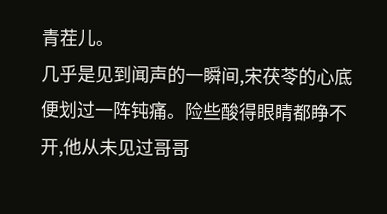青茬儿。
几乎是见到闻声的一瞬间,宋茯苓的心底便划过一阵钝痛。险些酸得眼睛都睁不开,他从未见过哥哥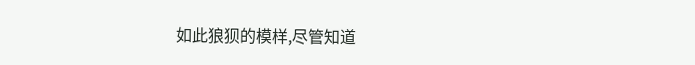如此狼狈的模样,尽管知道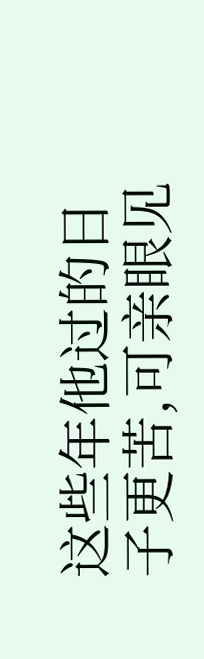这些年他过的日子更苦,可亲眼见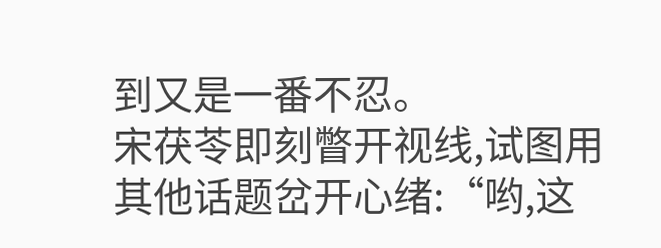到又是一番不忍。
宋茯苓即刻瞥开视线,试图用其他话题岔开心绪:“哟,这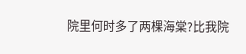院里何时多了两棵海棠?比我院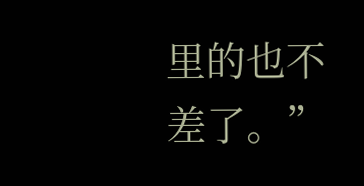里的也不差了。”